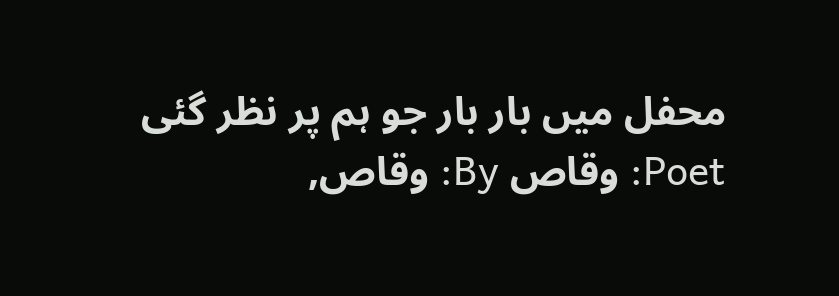محفل میں بار بار جو ہم پر نظر گئی
Poet: وقاص By: وقاص,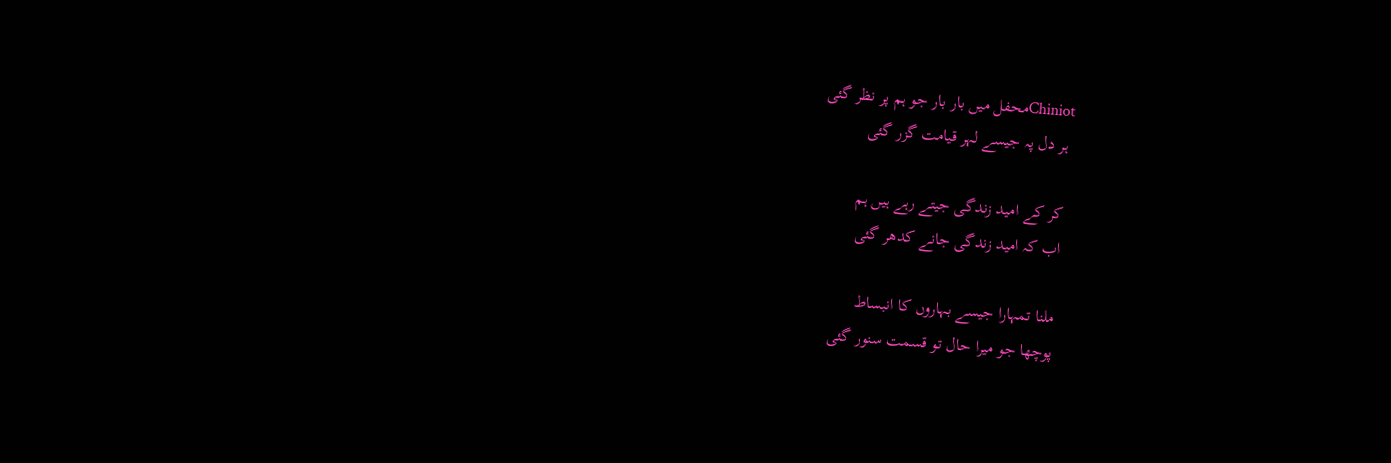Chiniotمحفل میں بار بار جو ہم پر نظر گئی
 ہر دل پہ جیسے لہر قیامت گزر گئی

 کر کے امید زندگی جیتے رہے ہیں ہم
 اب کہ امید زندگی جانے کدھر گئی

 ملنا تمہارا جیسے بہاروں کا انبساط
 پوچھا جو میرا حال تو قسمت سنور گئی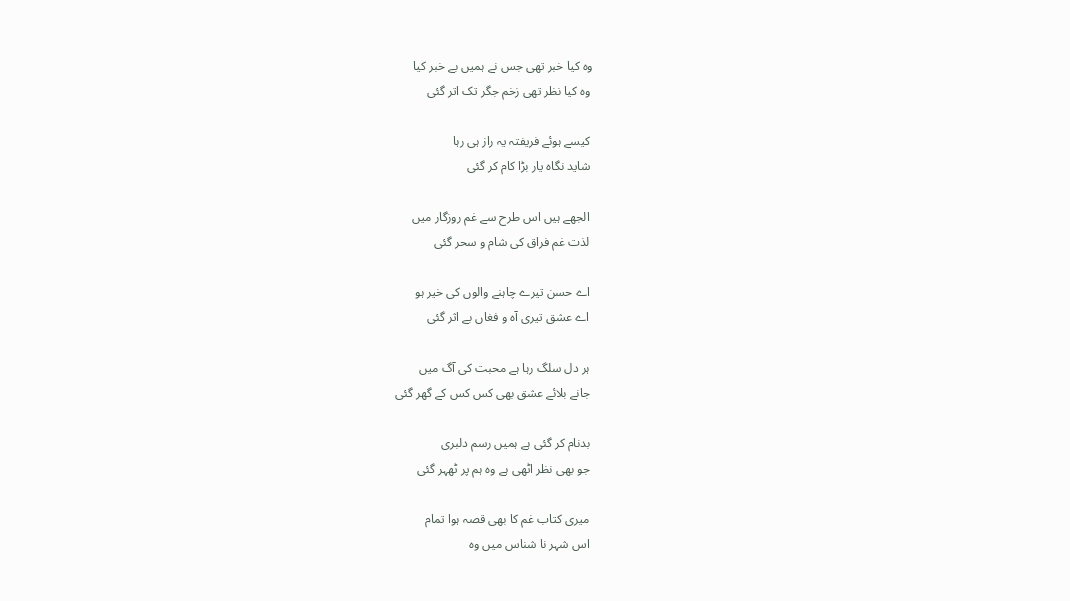وہ کیا خبر تھی جس نے ہمیں بے خبر کیا
 وہ کیا نظر تھی زخم جگر تک اتر گئی

 کیسے ہوئے فریفتہ یہ راز ہی رہا
 شاید نگاہ یار بڑا کام کر گئی

 الجھے ہیں اس طرح سے غم روزگار میں
 لذت غم فراق کی شام و سحر گئی

 اے حسن تیرے چاہنے والوں کی خیر ہو
 اے عشق تیری آہ و فغاں بے اثر گئی

 ہر دل سلگ رہا ہے محبت کی آگ میں
 جانے بلائے عشق بھی کس کس کے گھر گئی

 بدنام کر گئی ہے ہمیں رسم دلبری
 جو بھی نظر اٹھی ہے وہ ہم پر ٹھہر گئی

 میری کتاب غم کا بھی قصہ ہوا تمام
 اس شہر نا شناس میں وہ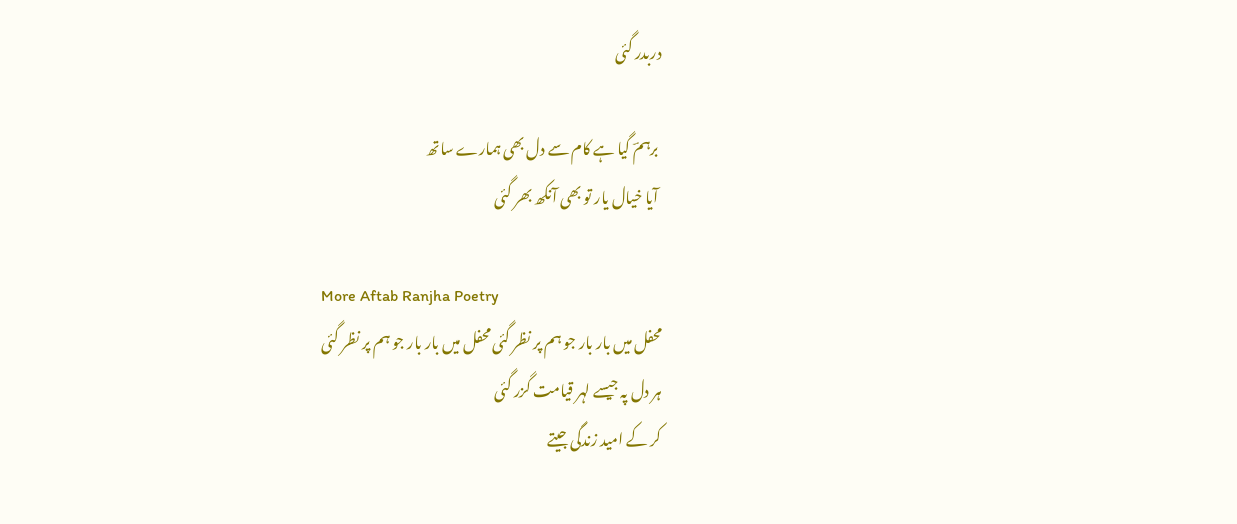دربدر گئی

 برہمؔ گیا ہے کام سے دل بھی ہمارے ساتھ
 آیا خیال یار تو بھی آنکھ بھر گئی

More Aftab Ranjha Poetry
محفل میں بار بار جو ہم پر نظر گئی محفل میں بار بار جو ہم پر نظر گئی
ہر دل پہ جیسے لہر قیامت گزر گئی
کر کے امید زندگی جیتے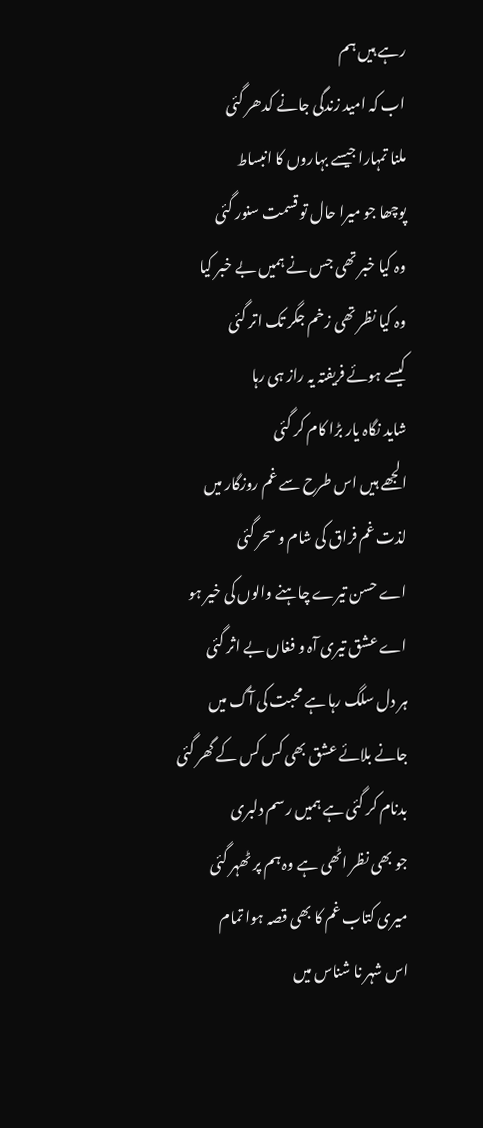رہے ہیں ہم
اب کہ امید زندگی جانے کدھر گئی
ملنا تمہارا جیسے بہاروں کا انبساط
پوچھا جو میرا حال تو قسمت سنور گئی
وہ کیا خبر تھی جس نے ہمیں بے خبر کیا
وہ کیا نظر تھی زخم جگر تک اتر گئی
کیسے ہوئے فریفتہ یہ راز ہی رہا
شاید نگاہ یار بڑا کام کر گئی
الجھے ہیں اس طرح سے غم روزگار میں
لذت غم فراق کی شام و سحر گئی
اے حسن تیرے چاہنے والوں کی خیر ہو
اے عشق تیری آہ و فغاں بے اثر گئی
ہر دل سلگ رہا ہے محبت کی آگ میں
جانے بلائے عشق بھی کس کس کے گھر گئی
بدنام کر گئی ہے ہمیں رسم دلبری
جو بھی نظر اٹھی ہے وہ ہم پر ٹھہر گئی
میری کتاب غم کا بھی قصہ ہوا تمام
اس شہر نا شناس میں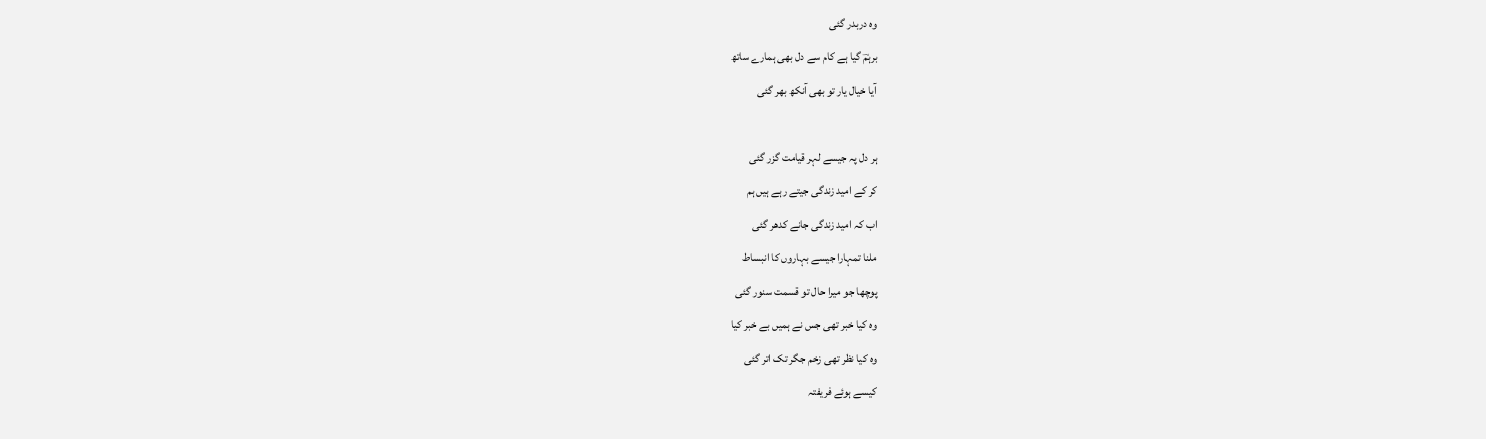وہ دربدر گئی
برہمؔ گیا ہے کام سے دل بھی ہمارے ساتھ
آیا خیال یار تو بھی آنکھ بھر گئی

ہر دل پہ جیسے لہر قیامت گزر گئی
کر کے امید زندگی جیتے رہے ہیں ہم
اب کہ امید زندگی جانے کدھر گئی
ملنا تمہارا جیسے بہاروں کا انبساط
پوچھا جو میرا حال تو قسمت سنور گئی
وہ کیا خبر تھی جس نے ہمیں بے خبر کیا
وہ کیا نظر تھی زخم جگر تک اتر گئی
کیسے ہوئے فریفتہ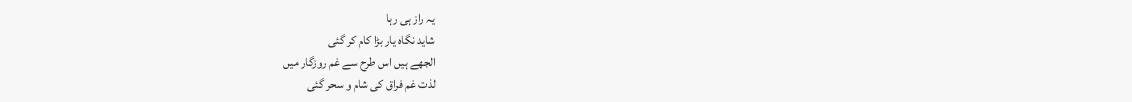یہ راز ہی رہا
شاید نگاہ یار بڑا کام کر گئی
الجھے ہیں اس طرح سے غم روزگار میں
لذت غم فراق کی شام و سحر گئی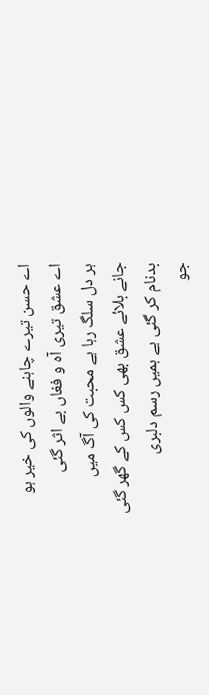اے حسن تیرے چاہنے والوں کی خیر ہو
اے عشق تیری آہ و فغاں بے اثر گئی
ہر دل سلگ رہا ہے محبت کی آگ میں
جانے بلائے عشق بھی کس کس کے گھر گئی
بدنام کر گئی ہے ہمیں رسم دلبری
جو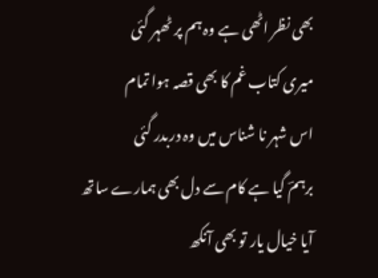بھی نظر اٹھی ہے وہ ہم پر ٹھہر گئی
میری کتاب غم کا بھی قصہ ہوا تمام
اس شہر نا شناس میں وہ دربدر گئی
برہمؔ گیا ہے کام سے دل بھی ہمارے ساتھ
آیا خیال یار تو بھی آنکھ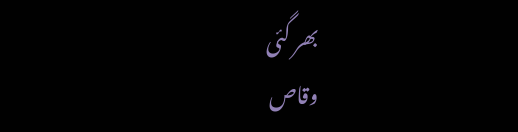بھر گئی
وقاص